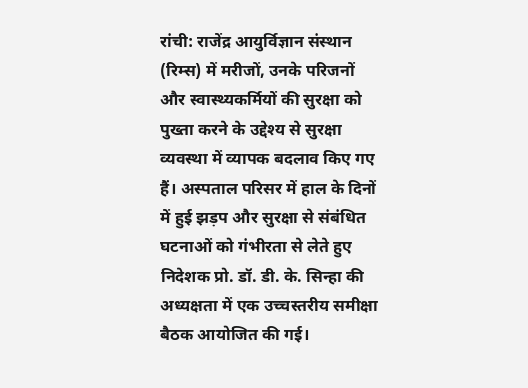रांची: राजेंद्र आयुर्विज्ञान संस्थान (रिम्स) में मरीजों, उनके परिजनों और स्वास्थ्यकर्मियों की सुरक्षा को पुख्ता करने के उद्देश्य से सुरक्षा व्यवस्था में व्यापक बदलाव किए गए हैं। अस्पताल परिसर में हाल के दिनों में हुई झड़प और सुरक्षा से संबंधित घटनाओं को गंभीरता से लेते हुए निदेशक प्रो. डॉ. डी. के. सिन्हा की अध्यक्षता में एक उच्चस्तरीय समीक्षा बैठक आयोजित की गई।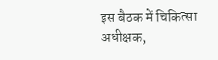इस बैठक में चिकित्सा अधीक्षक,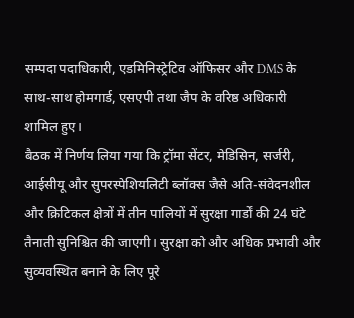सम्पदा पदाधिकारी, एडमिनिस्ट्रेटिव ऑफिसर और DMS के साथ-साथ होमगार्ड, एसएपी तथा जैप के वरिष्ठ अधिकारी शामिल हुए।
बैठक में निर्णय लिया गया कि ट्रॉमा सेंटर, मेडिसिन, सर्जरी, आईसीयू और सुपरस्पेशियलिटी ब्लॉक्स जैसे अति-संवेदनशील और क्रिटिकल क्षेत्रों में तीन पालियों में सुरक्षा गार्डों की 24 घंटे तैनाती सुनिश्चित की जाएगी। सुरक्षा को और अधिक प्रभावी और सुव्यवस्थित बनाने के लिए पूरे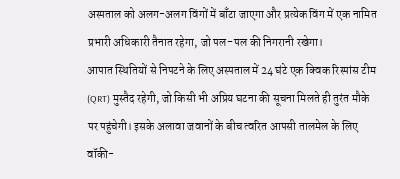अस्पताल को अलग-अलग विंगों में बाँटा जाएगा और प्रत्येक विंग में एक नामित प्रभारी अधिकारी तैनात रहेगा, जो पल-पल की निगरानी रखेगा।
आपात स्थितियों से निपटने के लिए अस्पताल में 24 घंटे एक क्विक रिस्पांस टीम (QRT) मुस्तैद रहेगी, जो किसी भी अप्रिय घटना की सूचना मिलते ही तुरंत मौके पर पहुंचेगी। इसके अलावा जवानों के बीच त्वरित आपसी तालमेल के लिए वॉकी-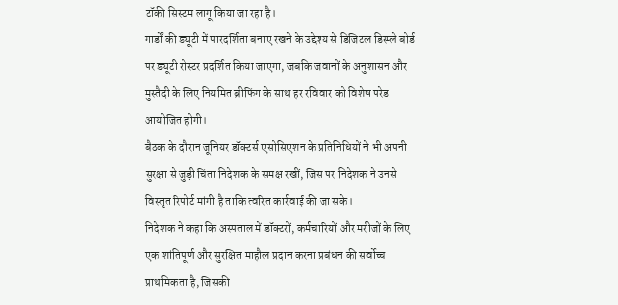टॉकी सिस्टम लागू किया जा रहा है।
गार्डों की ड्यूटी में पारदर्शिता बनाए रखने के उद्देश्य से डिजिटल डिस्प्ले बोर्ड पर ड्यूटी रोस्टर प्रदर्शित किया जाएगा, जबकि जवानों के अनुशासन और मुस्तैदी के लिए नियमित ब्रीफिंग के साथ हर रविवार को विशेष परेड आयोजित होगी।
बैठक के दौरान जूनियर डॉक्टर्स एसोसिएशन के प्रतिनिधियों ने भी अपनी सुरक्षा से जुड़ी चिंता निदेशक के समक्ष रखीं, जिस पर निदेशक ने उनसे विस्तृत रिपोर्ट मांगी है ताकि त्वरित कार्रवाई की जा सके।
निदेशक ने कहा कि अस्पताल में डॉक्टरों, कर्मचारियों और मरीजों के लिए एक शांतिपूर्ण और सुरक्षित माहौल प्रदान करना प्रबंधन की सर्वोच्च प्राथमिकता है, जिसकी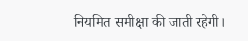नियमित समीक्षा की जाती रहेगी।